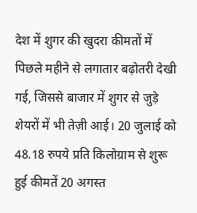देश में शुगर की खुदरा कीमतों में पिछले महीने से लगातार बढ़ोतरी देखी गई, जिससे बाजार में शुगर से जुड़े शेयरों में भी तेज़ी आई। 20 जुलाई को 48.18 रुपये प्रति किलोग्राम से शुरू हुई कीमतें 20 अगस्त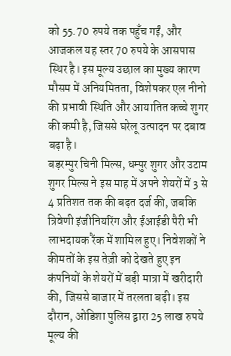को 55.70 रुपये तक पहुँच गईं, और आजकल यह स्तर 70 रुपये के आसपास स्थिर है। इस मूल्य उछाल का मुख्य कारण मौसम में अनियमितता, विशेषकर एल नीनो की प्रभावी स्थिति और आयातित कच्चे शुगर की कमी है, जिससे घरेलू उत्पादन पर दबाव बढ़ा है।
बड़रम्पुर चिनी मिल्स, धम्पुर शुगर और उटाम शुगर मिल्स ने इस माह में अपने शेयरों में 3 से 4 प्रतिशत तक की बढ़त दर्ज की, जबकि त्रिवेणी इंजीनियरिंग और ईआईडी पैरी भी लाभदायक रैंक में शामिल हुए। निवेशकों ने कीमतों के इस तेज़ी को देखते हुए इन कंपनियों के शेयरों में बड़ी मात्रा में खरीदारी की, जिससे बाजार में तरलता बढ़ी। इस दौरान, ओडिशा पुलिस द्वारा 25 लाख रुपये मूल्य की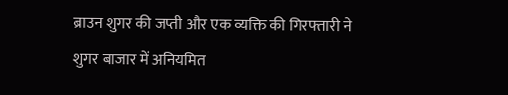ब्राउन शुगर की जप्ती और एक व्यक्ति की गिरफ्तारी ने शुगर बाजार में अनियमित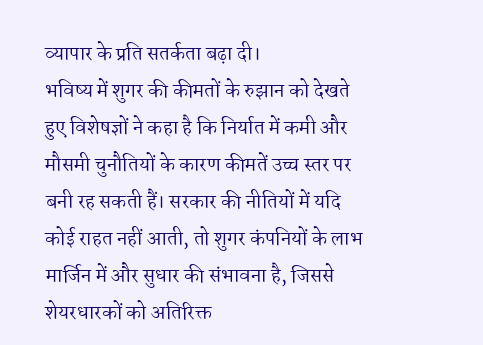व्यापार के प्रति सतर्कता बढ़ा दी।
भविष्य में शुगर की कीमतों के रुझान को देखते हुए विशेषज्ञों ने कहा है कि निर्यात में कमी और मौसमी चुनौतियों के कारण कीमतें उच्च स्तर पर बनी रह सकती हैं। सरकार की नीतियों में यदि कोई राहत नहीं आती, तो शुगर कंपनियों के लाभ मार्जिन में और सुधार की संभावना है, जिससे शेयरधारकों को अतिरिक्त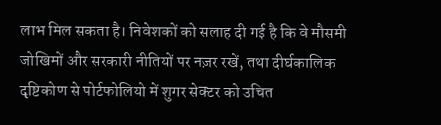लाभ मिल सकता है। निवेशकों को सलाह दी गई है कि वे मौसमी जोखिमों और सरकारी नीतियों पर नज़र रखें, तथा दीर्घकालिक दृष्टिकोण से पोर्टफोलियो में शुगर सेक्टर को उचित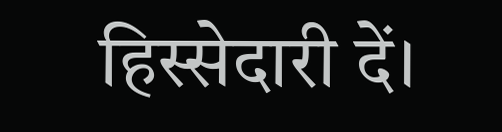हिस्सेदारी दें।